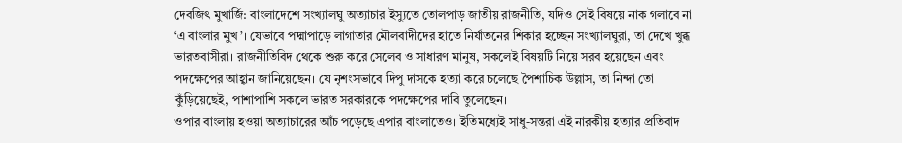দেবজিৎ মুখার্জি: বাংলাদেশে সংখ্যালঘু অত্যাচার ইস্যুতে তোলপাড় জাতীয় রাজনীতি, যদিও সেই বিষয়ে নাক গলাবে না ‘এ বাংলার মুখ’। যেভাবে পদ্মাপাড়ে লাগাতার মৌলবাদীদের হাতে নির্যাতনের শিকার হচ্ছেন সংখ্যালঘুরা, তা দেখে খুব্ধ ভারতবাসীরা। রাজনীতিবিদ থেকে শুরু করে সেলেব ও সাধারণ মানুষ, সকলেই বিষয়টি নিয়ে সরব হয়েছেন এবং পদক্ষেপের আহ্বান জানিয়েছেন। যে নৃশংসভাবে দিপু দাসকে হত্যা করে চলেছে পৈশাচিক উল্লাস, তা নিন্দা তো কুঁড়িয়েছেই, পাশাপাশি সকলে ভারত সরকারকে পদক্ষেপের দাবি তুলেছেন।
ওপার বাংলায় হওয়া অত্যাচারের আঁচ পড়েছে এপার বাংলাতেও। ইতিমধ্যেই সাধু-সন্তরা এই নারকীয় হত্যার প্রতিবাদ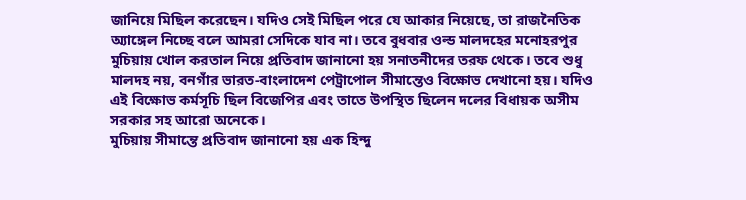জানিয়ে মিছিল করেছেন। যদিও সেই মিছিল পরে যে আকার নিয়েছে, তা রাজনৈতিক অ্যাঙ্গেল নিচ্ছে বলে আমরা সেদিকে যাব না। তবে বুধবার ওল্ড মালদহের মনোহরপুর মুচিয়ায় খোল করতাল নিয়ে প্রতিবাদ জানানো হয় সনাতনীদের তরফ থেকে। তবে শুধু মালদহ নয়, বনগাঁর ভারত-বাংলাদেশ পেট্রাপোল সীমান্তেও বিক্ষোভ দেখানো হয়। যদিও এই বিক্ষোভ কর্মসূচি ছিল বিজেপির এবং তাতে উপস্থিত ছিলেন দলের বিধায়ক অসীম সরকার সহ আরো অনেকে।
মুচিয়ায় সীমান্তে প্রতিবাদ জানানো হয় এক হিন্দু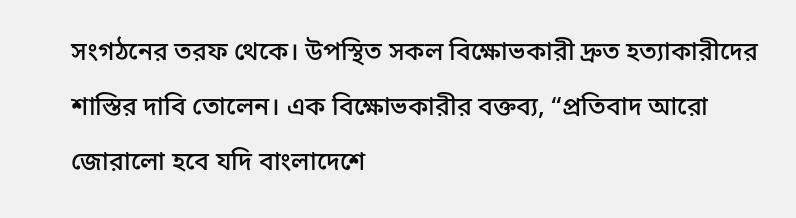সংগঠনের তরফ থেকে। উপস্থিত সকল বিক্ষোভকারী দ্রুত হত্যাকারীদের শাস্তির দাবি তোলেন। এক বিক্ষোভকারীর বক্তব্য, “প্রতিবাদ আরো জোরালো হবে যদি বাংলাদেশে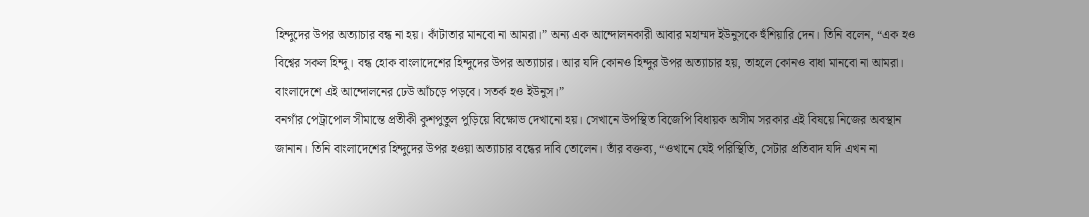হিন্দুদের উপর অত্যাচার বন্ধ না হয়। কাঁটাতার মানবো না আমরা।” অন্য এক আন্দোলনকারী আবার মহাম্মদ ইউনুসকে হুঁশিয়ারি দেন। তিনি বলেন, “এক হও বিশ্বের সকল হিন্দু। বন্ধ হোক বাংলাদেশের হিন্দুদের উপর অত্যাচার। আর যদি কোনও হিন্দুর উপর অত্যাচার হয়, তাহলে কোনও বাধা মানবো না আমরা। বাংলাদেশে এই আন্দোলনের ঢেউ আঁচড়ে পড়বে। সতর্ক হও ইউনুস।”
বনগাঁর পেট্রাপোল সীমান্তে প্রতীকী কুশপুতুল পুড়িয়ে বিক্ষোভ দেখানো হয়। সেখানে উপস্থিত বিজেপি বিধায়ক অসীম সরকার এই বিষয়ে নিজের অবস্থান জানান। তিনি বাংলাদেশের হিন্দুদের উপর হওয়া অত্যাচার বন্ধের দাবি তোলেন। তাঁর বক্তব্য, “ওখানে যেই পরিস্থিতি, সেটার প্রতিবাদ যদি এখন না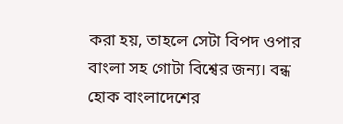করা হয়, তাহলে সেটা বিপদ ওপার বাংলা সহ গোটা বিশ্বের জন্য। বন্ধ হোক বাংলাদেশের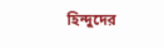হিন্দুদের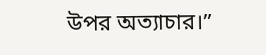উপর অত্যাচার।”